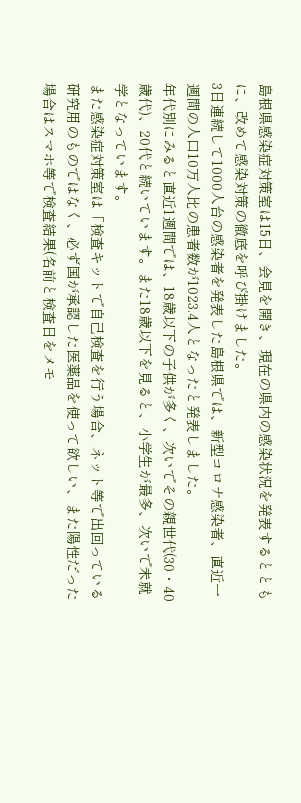島根県感染症対策室は15日、会見を開き、現在の県内の感染状況を発表するとともに、改めて感染対策の徹底を呼び掛けました。
3日連続して1000人台の感染者を発表した島根県では、新型コロナ感染者、直近一週間の人口10万人比の患者数が1023.4人となったと発表しました。
年代別にみると直近1週間では、18歳以下の子供が多く、次いでその親世代(30・40歳代)、20代と続いています。また18歳以下を見ると、小学生が最多、次いで未就学となっています。
また感染症対策室は「検査キットで自己検査を行う場合、ネット等で出回っている研究用のものではなく、必ず国が承認した医薬品を使って欲しい、また陽性だった場合はスマホ等で検査結果(名前と検査日をメモ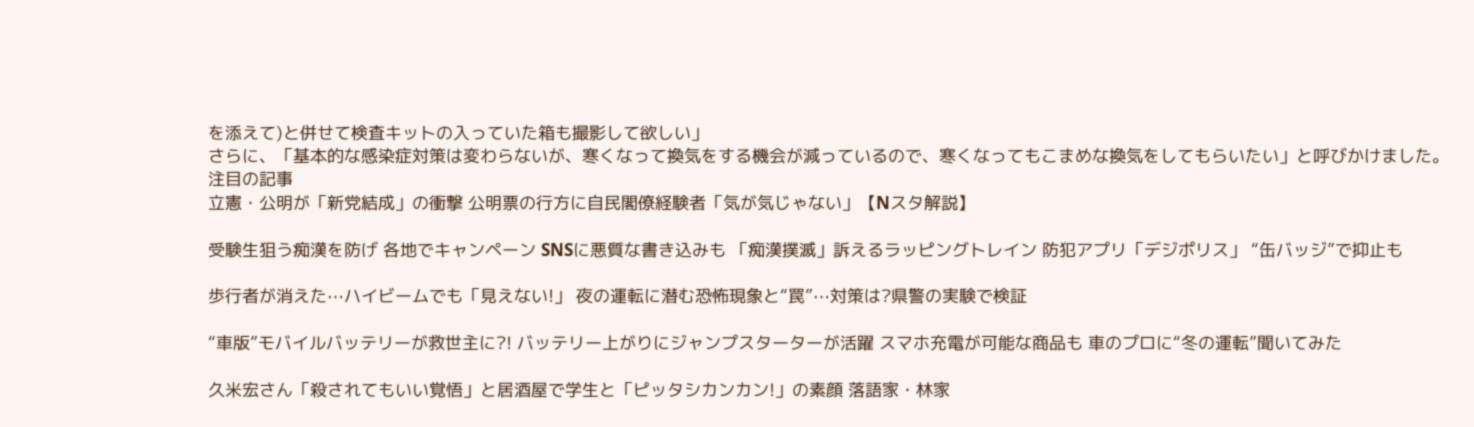を添えて)と併せて検査キットの入っていた箱も撮影して欲しい」
さらに、「基本的な感染症対策は変わらないが、寒くなって換気をする機会が減っているので、寒くなってもこまめな換気をしてもらいたい」と呼びかけました。
注目の記事
立憲・公明が「新党結成」の衝撃 公明票の行方に自民閣僚経験者「気が気じゃない」【Nスタ解説】

受験生狙う痴漢を防げ 各地でキャンペーン SNSに悪質な書き込みも 「痴漢撲滅」訴えるラッピングトレイン 防犯アプリ「デジポリス」 “缶バッジ”で抑止も

歩行者が消えた⋯ハイビームでも「見えない!」 夜の運転に潜む恐怖現象と“罠”⋯対策は?県警の実験で検証

“車版”モバイルバッテリーが救世主に?! バッテリー上がりにジャンプスターターが活躍 スマホ充電が可能な商品も 車のプロに“冬の運転”聞いてみた

久米宏さん「殺されてもいい覚悟」と居酒屋で学生と「ピッタシカンカン!」の素顔 落語家・林家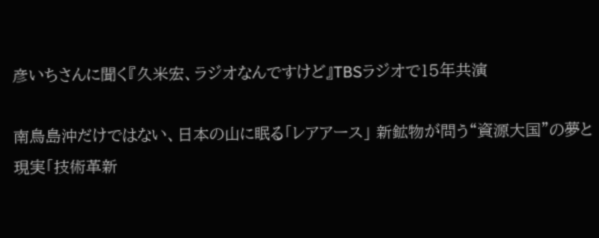彦いちさんに聞く『久米宏、ラジオなんですけど』TBSラジオで15年共演

南鳥島沖だけではない、日本の山に眠る「レアアース」 新鉱物が問う“資源大国”の夢と現実「技術革新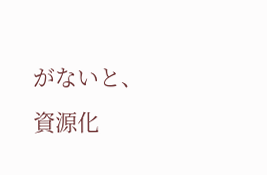がないと、資源化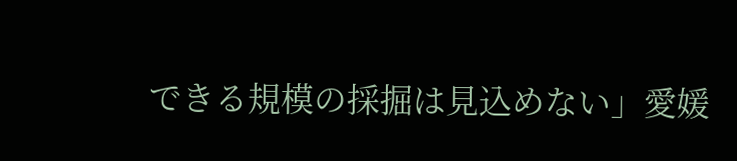できる規模の採掘は見込めない」愛媛